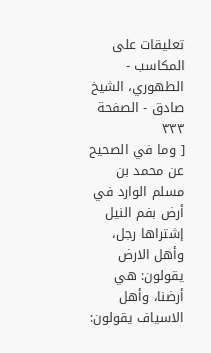تعليقات على المكاسب - الطهوري، الشيخ صادق - الصفحة ٣٣٣
[ وما في الصحيح عن محمد بن مسلم الوارد في أرض بفم النيل إشتراها رجل، وأهل الارض يقولون: هي أرضنا، وأهل الاسياف يقولون: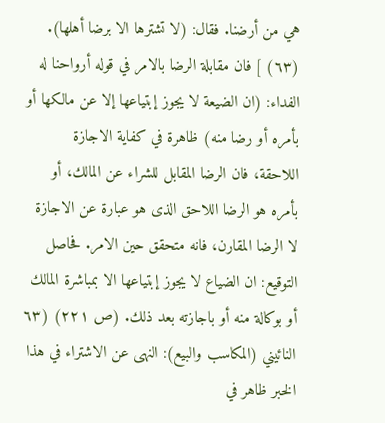هي من أرضنا. فقال: (لا تشترها الا برضا أهلها). (٦٣) ] فان مقابلة الرضا بالامر في قوله أرواحنا له الفداء: (ان الضيعة لا يجوز إبتياعها إلا عن مالكها أو بأمره أو رضا منه) ظاهرة في كفاية الاجازة اللاحقة، فان الرضا المقابل للشراء عن المالك، أو بأمره هو الرضا اللاحق الذى هو عبارة عن الاجازة لا الرضا المقارن، فانه متحقق حين الامر. فحاصل التوقيع: ان الضياع لا يجوز إبتياعها الا بمباشرة المالك أو بوكالة منه أو باجازته بعد ذلك. (ص ٢٢١) (٦٣ النائيني (المكاسب والبيع): النهى عن الاشتراء في هذا الخبر ظاهر في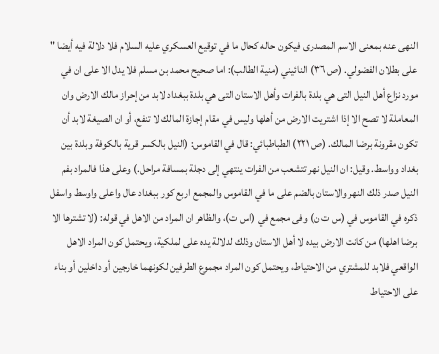النهى عنه بمعنى الاسم المصدرى فيكون حاله كحال ما في توقيع العسكري عليه السلام فلا دلالة فيه أيضا " على بطلان الفضولي. (ص ٣٦) النائيني (منية الطالب): اما صحيح محمد بن مسلم فلا يدل الا على ان في مورد نزاع أهل النيل التى هي بلدة بالفرات وأهل الاستان التى هي بلدة ببغداد لابد من إحراز مالك الارض وان المعاملة لا تصح الا إذا اشتريت الارض من أهلها وليس في مقام إجازة المالك لا تنفع، أو ان الصيغة لابد أن تكون مقرونة برضا المالك. (ص ٢٢١) الطباطبائي: قال في القاموس: (النيل بالكسر قرية بالكوفة وبلدة بين بغداد وواسط. وقيل: ان النيل نهر تتشعب من الفرات ينتهي إلى دجلة بمسافة مراحل.) وعلى هذا فالمراد بفم النيل صدر ذلك النهر والاستان بالضم على ما في القاموس والمجمع اربع كور ببغداد عال واعلى واوسط واسفل ذكره في القاموس في (س ت ن) وفى مجمع في (اس ت)، والظاهر ان المراد من الاهل في قوله: (لا تشترها الا برضا اهلها) من كانت الارض بيده لا أهل الاستان وذلك لدلالة يده على لملكية، ويحتمل كون المراد الاهل الواقعي فلابد للمشتري من الاحتياط، ويحتمل كون المراد مجموع الطرفين لكونهما خارجين أو داخلين أو بناء على الاحتياط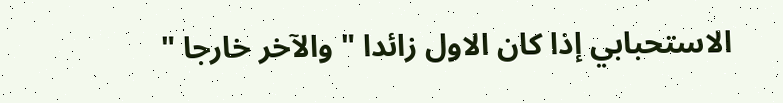الاستحبابي إذا كان الاول زائدا " والآخر خارجا "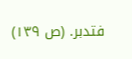فتدبر. (ص ١٣٩)